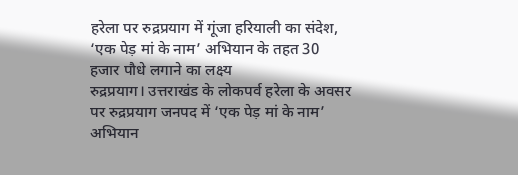हरेला पर रुद्रप्रयाग में गूंजा हरियाली का संदेश, ‘एक पेड़ मां के नाम’ अभियान के तहत 30 हजार पौधे लगाने का लक्ष्य
रुद्रप्रयाग। उत्तराखंड के लोकपर्व हरेला के अवसर पर रुद्रप्रयाग जनपद में ‘एक पेड़ मां के नाम’ अभियान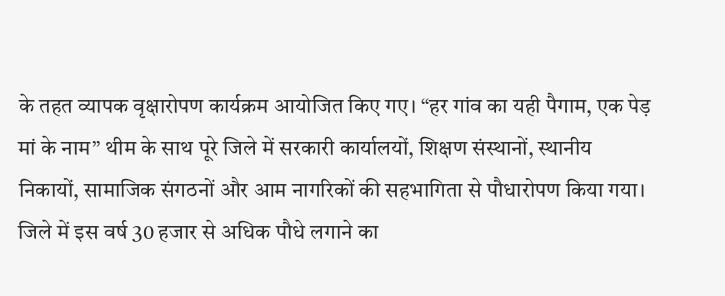के तहत व्यापक वृक्षारोपण कार्यक्रम आयोजित किए गए। “हर गांव का यही पैगाम, एक पेड़ मां के नाम” थीम के साथ पूरे जिले में सरकारी कार्यालयों, शिक्षण संस्थानों, स्थानीय निकायों, सामाजिक संगठनों और आम नागरिकों की सहभागिता से पौधारोपण किया गया। जिले में इस वर्ष 30 हजार से अधिक पौधे लगाने का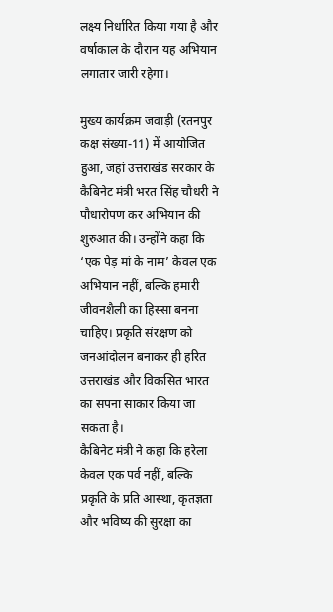लक्ष्य निर्धारित किया गया है और वर्षाकाल के दौरान यह अभियान लगातार जारी रहेगा।

मुख्य कार्यक्रम जवाड़ी (रतनपुर कक्ष संख्या-11) में आयोजित हुआ, जहां उत्तराखंड सरकार के कैबिनेट मंत्री भरत सिंह चौधरी ने पौधारोपण कर अभियान की शुरुआत की। उन्होंने कहा कि ‘एक पेड़ मां के नाम’ केवल एक अभियान नहीं, बल्कि हमारी जीवनशैली का हिस्सा बनना चाहिए। प्रकृति संरक्षण को जनआंदोलन बनाकर ही हरित उत्तराखंड और विकसित भारत का सपना साकार किया जा सकता है।
कैबिनेट मंत्री ने कहा कि हरेला केवल एक पर्व नहीं, बल्कि प्रकृति के प्रति आस्था, कृतज्ञता और भविष्य की सुरक्षा का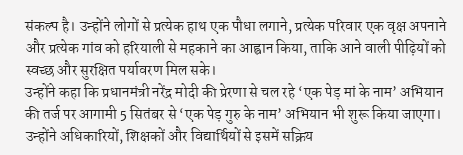संकल्प है। उन्होंने लोगों से प्रत्येक हाथ एक पौधा लगाने, प्रत्येक परिवार एक वृक्ष अपनाने और प्रत्येक गांव को हरियाली से महकाने का आह्वान किया, ताकि आने वाली पीढ़ियों को स्वच्छ और सुरक्षित पर्यावरण मिल सके।
उन्होंने कहा कि प्रधानमंत्री नरेंद्र मोदी की प्रेरणा से चल रहे ‘एक पेड़ मां के नाम’ अभियान की तर्ज पर आगामी 5 सितंबर से ‘एक पेड़ गुरु के नाम’ अभियान भी शुरू किया जाएगा। उन्होंने अधिकारियों, शिक्षकों और विद्यार्थियों से इसमें सक्रिय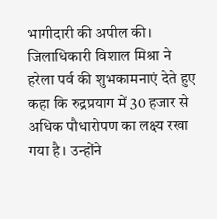भागीदारी की अपील की।
जिलाधिकारी विशाल मिश्रा ने हरेला पर्व की शुभकामनाएं देते हुए कहा कि रुद्रप्रयाग में 30 हजार से अधिक पौधारोपण का लक्ष्य रखा गया है। उन्होंने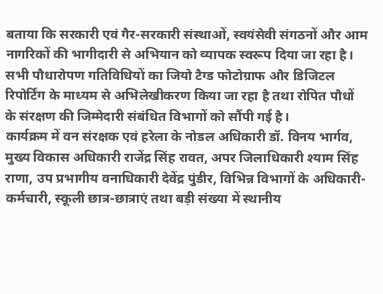बताया कि सरकारी एवं गैर-सरकारी संस्थाओं, स्वयंसेवी संगठनों और आम नागरिकों की भागीदारी से अभियान को व्यापक स्वरूप दिया जा रहा है। सभी पौधारोपण गतिविधियों का जियो टैग्ड फोटोग्राफ और डिजिटल रिपोर्टिंग के माध्यम से अभिलेखीकरण किया जा रहा है तथा रोपित पौधों के संरक्षण की जिम्मेदारी संबंधित विभागों को सौंपी गई है।
कार्यक्रम में वन संरक्षक एवं हरेला के नोडल अधिकारी डॉ. विनय भार्गव, मुख्य विकास अधिकारी राजेंद्र सिंह रावत, अपर जिलाधिकारी श्याम सिंह राणा, उप प्रभागीय वनाधिकारी देवेंद्र पुंडीर, विभिन्न विभागों के अधिकारी-कर्मचारी, स्कूली छात्र-छात्राएं तथा बड़ी संख्या में स्थानीय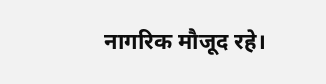नागरिक मौजूद रहे।